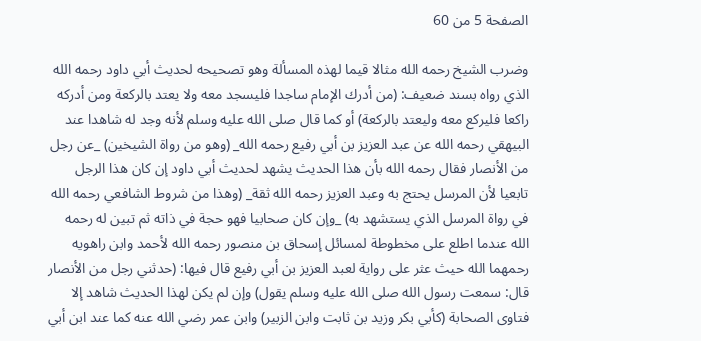الصفحة 5 من 60

وضرب الشيخ رحمه الله مثالا قيما لهذه المسألة وهو تصحيحه لحديث أبي داود رحمه الله الذي رواه بسند ضعيف: (من أدرك الإمام ساجدا فليسجد معه ولا يعتد بالركعة ومن أدركه راكعا فليركع معه وليعتد بالركعة) أو كما قال صلى الله عليه وسلم لأنه وجد له شاهدا عند البيهقي رحمه الله عن عبد العزيز بن أبي رفيع رحمه الله_ (وهو من رواة الشيخين) _عن رجل من الأنصار فقال رحمه الله بأن هذا الحديث يشهد لحديث أبي داود إن كان هذا الرجل تابعيا لأن المرسل يحتج به وعبد العزيز رحمه الله ثقة_ (وهذا من شروط الشافعي رحمه الله في رواة المرسل الذي يستشهد به) _وإن كان صحابيا فهو حجة في ذاته ثم تبين له رحمه الله عندما اطلع على مخطوطة لمسائل إسحاق بن منصور رحمه الله لأحمد وابن راهويه رحمهما الله حيث عثر على رواية لعبد العزيز بن أبي رفيع قال فيها: (حدثني رجل من الأنصار قال: سمعت رسول الله صلى الله عليه وسلم يقول) وإن لم يكن لهذا الحديث شاهد إلا فتاوى الصحابة (كأبي بكر وزيد بن ثابت وابن الزبير) وابن عمر رضي الله عنه كما عند ابن أبي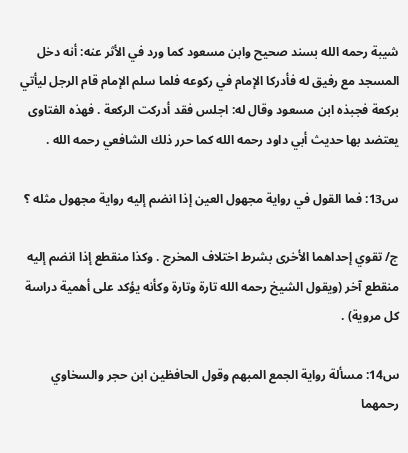شيبة رحمه الله بسند صحيح وابن مسعود كما ورد في الأثر عنه: أنه دخل المسجد مع رفيق له فأدركا الإمام في ركوعه فلما سلم الإمام قام الرجل ليأتي بركعة فجبذه ابن مسعود وقال له: اجلس فقد أدركت الركعة . فهذه الفتاوى يعتضد بها حديث أبي داود رحمه الله كما حرر ذلك الشافعي رحمه الله .

س13: فما القول في رواية مجهول العين إذا انضم إليه رواية مجهول مثله ؟

ج/ تقوي إحداهما الأخرى بشرط اختلاف المخرج . وكذا منقطع إذا انضم إليه منقطع آخر (ويقول الشيخ رحمه الله تارة وتارة وكأنه يؤكد على أهمية دراسة كل مروية) .

س14: مسألة رواية الجمع المبهم وقول الحافظين ابن حجر والسخاوي رحمهما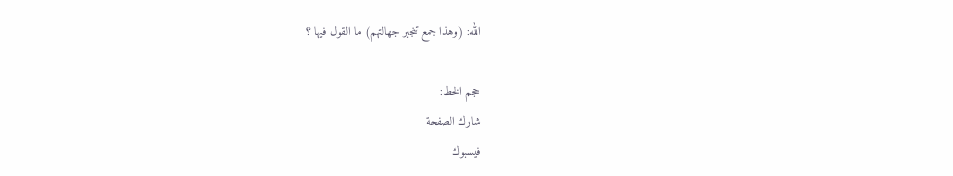الله: (وهذا جمع تنجبر جهالتهم) ما القول فيها ؟

حجم الخط:
شارك الصفحة
فيسبوك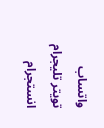واتساب تويتر تليجرام انستجرام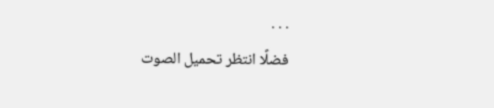. . .
فضلًا انتظر تحميل الصوت